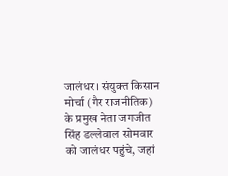जालंधर। संयुक्त किसान मोर्चा (गैर राजनीतिक) के प्रमुख नेता जगजीत सिंह डल्लेवाल सोमवार को जालंधर पहुंचे, जहां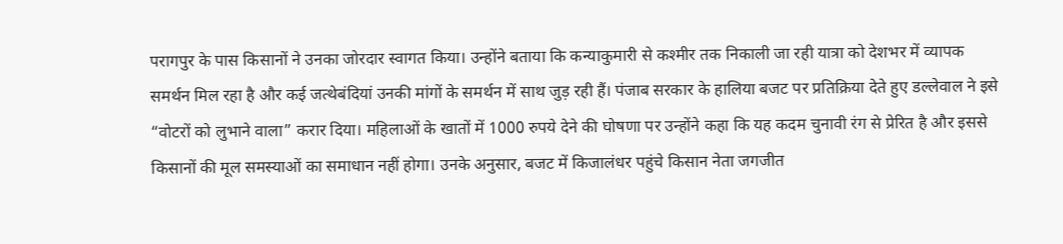परागपुर के पास किसानों ने उनका जोरदार स्वागत किया। उन्होंने बताया कि कन्याकुमारी से कश्मीर तक निकाली जा रही यात्रा को देशभर में व्यापक समर्थन मिल रहा है और कई जत्थेबंदियां उनकी मांगों के समर्थन में साथ जुड़ रही हैं। पंजाब सरकार के हालिया बजट पर प्रतिक्रिया देते हुए डल्लेवाल ने इसे “वोटरों को लुभाने वाला” करार दिया। महिलाओं के खातों में 1000 रुपये देने की घोषणा पर उन्होंने कहा कि यह कदम चुनावी रंग से प्रेरित है और इससे किसानों की मूल समस्याओं का समाधान नहीं होगा। उनके अनुसार, बजट में किजालंधर पहुंचे किसान नेता जगजीत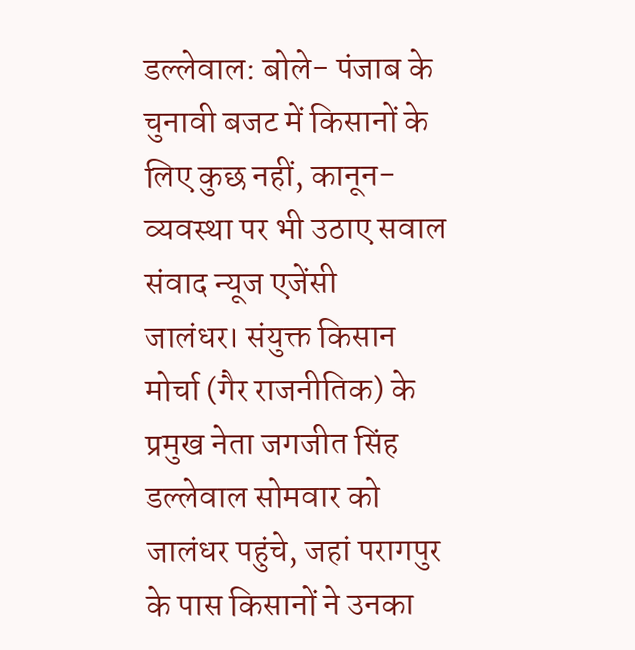डल्लेवाल: बोले- पंजाब के चुनावी बजट में किसानों के लिए कुछ नहीं, कानून-व्यवस्था पर भी उठाए सवाल
संवाद न्यूज एजेंसी
जालंधर। संयुक्त किसान मोर्चा (गैर राजनीतिक) के प्रमुख नेता जगजीत सिंह डल्लेवाल सोमवार को जालंधर पहुंचे, जहां परागपुर के पास किसानों ने उनका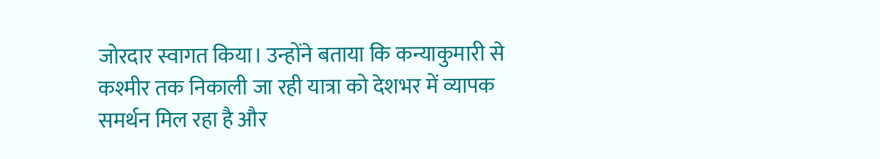जोरदार स्वागत किया। उन्होंने बताया कि कन्याकुमारी से कश्मीर तक निकाली जा रही यात्रा को देशभर में व्यापक समर्थन मिल रहा है और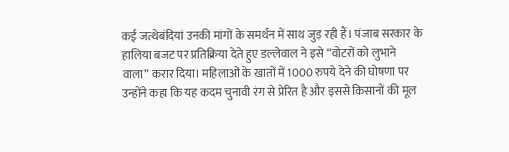कई जत्थेबंदियां उनकी मांगों के समर्थन में साथ जुड़ रही हैं। पंजाब सरकार के हालिया बजट पर प्रतिक्रिया देते हुए डल्लेवाल ने इसे “वोटरों को लुभाने वाला” करार दिया। महिलाओं के खातों में 1000 रुपये देने की घोषणा पर उन्होंने कहा कि यह कदम चुनावी रंग से प्रेरित है और इससे किसानों की मूल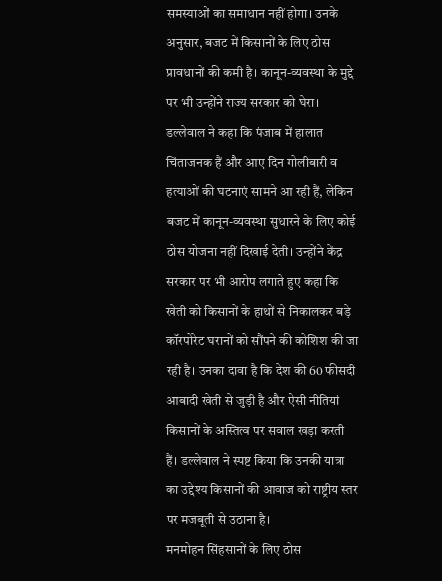समस्याओं का समाधान नहीं होगा। उनके अनुसार, बजट में किसानों के लिए ठोस प्रावधानों की कमी है। कानून-व्यवस्था के मुद्दे पर भी उन्होंने राज्य सरकार को घेरा। डल्लेवाल ने कहा कि पंजाब में हालात चिंताजनक हैं और आए दिन गोलीबारी व हत्याओं की घटनाएं सामने आ रही हैं, लेकिन बजट में कानून-व्यवस्था सुधारने के लिए कोई ठोस योजना नहीं दिखाई देती। उन्होंने केंद्र सरकार पर भी आरोप लगाते हुए कहा कि खेती को किसानों के हाथों से निकालकर बड़े कॉरपोरेट घरानों को सौंपने की कोशिश की जा रही है। उनका दावा है कि देश की 60 फीसदी आबादी खेती से जुड़ी है और ऐसी नीतियां किसानों के अस्तित्व पर सवाल खड़ा करती हैं। डल्लेवाल ने स्पष्ट किया कि उनकी यात्रा का उद्देश्य किसानों की आवाज को राष्ट्रीय स्तर पर मजबूती से उठाना है।
मनमोहन सिंहसानों के लिए ठोस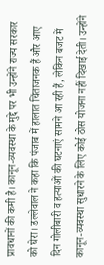प्रावधानों की कमी है। कानून-व्यवस्था के मुद्दे पर भी उन्होंने राज्य सरकार को घेरा। डल्लेवाल ने कहा कि पंजाब में हालात चिंताजनक हैं और आए दिन गोलीबारी व हत्याओं की घटनाएं सामने आ रही हैं, लेकिन बजट में कानून-व्यवस्था सुधारने के लिए कोई ठोस योजना नहीं दिखाई देती। उन्होंने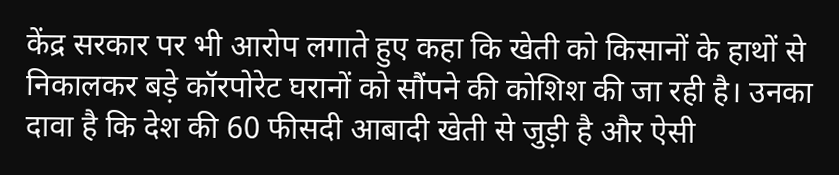केंद्र सरकार पर भी आरोप लगाते हुए कहा कि खेती को किसानों के हाथों से निकालकर बड़े कॉरपोरेट घरानों को सौंपने की कोशिश की जा रही है। उनका दावा है कि देश की 60 फीसदी आबादी खेती से जुड़ी है और ऐसी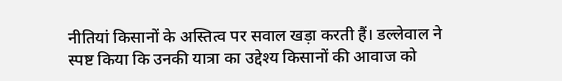नीतियां किसानों के अस्तित्व पर सवाल खड़ा करती हैं। डल्लेवाल ने स्पष्ट किया कि उनकी यात्रा का उद्देश्य किसानों की आवाज को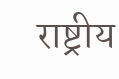राष्ट्रीय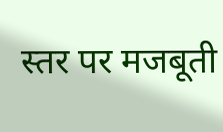स्तर पर मजबूती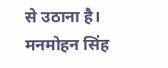से उठाना है।
मनमोहन सिंह